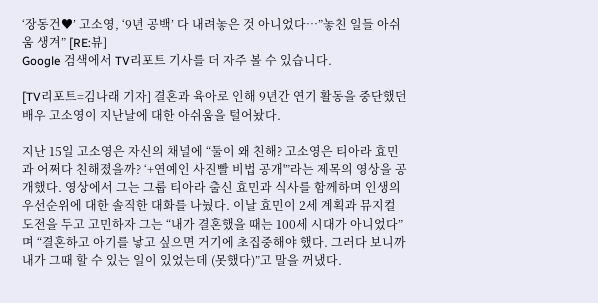‘장동건♥’ 고소영, ‘9년 공백’ 다 내려놓은 것 아니었다…”놓친 일들 아쉬움 생겨” [RE:뷰]
Google 검색에서 TV리포트 기사를 더 자주 볼 수 있습니다.

[TV리포트=김나래 기자] 결혼과 육아로 인해 9년간 연기 활동을 중단했던 배우 고소영이 지난날에 대한 아쉬움을 털어놨다.

지난 15일 고소영은 자신의 채널에 “둘이 왜 친해? 고소영은 티아라 효민과 어쩌다 친해졌을까? ‘+연예인 사진빨 비법 공개'”라는 제목의 영상을 공개했다. 영상에서 그는 그룹 티아라 출신 효민과 식사를 함께하며 인생의 우선순위에 대한 솔직한 대화를 나눴다. 이날 효민이 2세 계획과 뮤지컬 도전을 두고 고민하자 그는 “내가 결혼했을 때는 100세 시대가 아니었다”며 “결혼하고 아기를 낳고 싶으면 거기에 초집중해야 했다. 그러다 보니까 내가 그때 할 수 있는 일이 있었는데 (못했다)”고 말을 꺼냈다.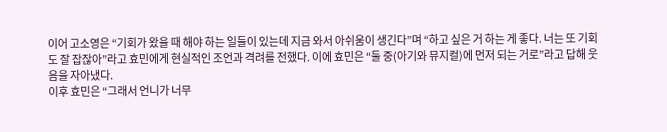이어 고소영은 “기회가 왔을 때 해야 하는 일들이 있는데 지금 와서 아쉬움이 생긴다”며 “하고 싶은 거 하는 게 좋다. 너는 또 기회도 잘 잡잖아”라고 효민에게 현실적인 조언과 격려를 전했다. 이에 효민은 “둘 중(아기와 뮤지컬)에 먼저 되는 거로”라고 답해 웃음을 자아냈다.
이후 효민은 “그래서 언니가 너무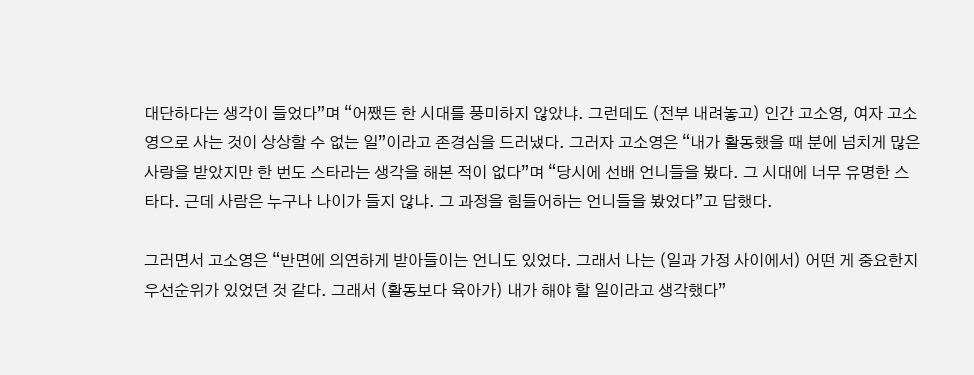대단하다는 생각이 들었다”며 “어쨌든 한 시대를 풍미하지 않았냐. 그런데도 (전부 내려놓고) 인간 고소영, 여자 고소영으로 사는 것이 상상할 수 없는 일”이라고 존경심을 드러냈다. 그러자 고소영은 “내가 활동했을 때 분에 넘치게 많은 사랑을 받았지만 한 번도 스타라는 생각을 해본 적이 없다”며 “당시에 선배 언니들을 봤다. 그 시대에 너무 유명한 스타다. 근데 사람은 누구나 나이가 들지 않냐. 그 과정을 힘들어하는 언니들을 봤었다”고 답했다.

그러면서 고소영은 “반면에 의연하게 받아들이는 언니도 있었다. 그래서 나는 (일과 가정 사이에서) 어떤 게 중요한지 우선순위가 있었던 것 같다. 그래서 (활동보다 육아가) 내가 해야 할 일이라고 생각했다”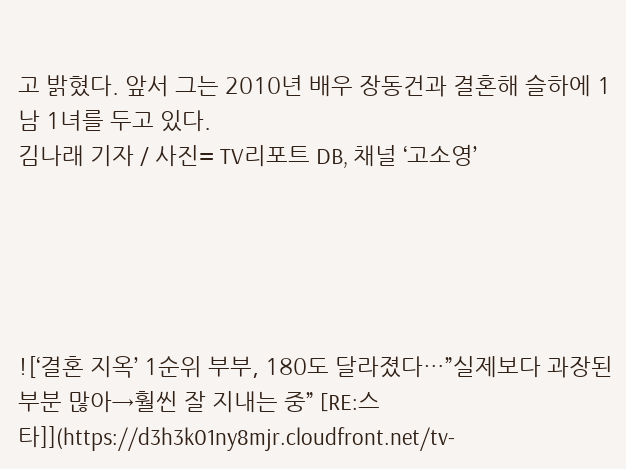고 밝혔다. 앞서 그는 2010년 배우 장동건과 결혼해 슬하에 1남 1녀를 두고 있다.
김나래 기자 / 사진= TV리포트 DB, 채널 ‘고소영’





![‘결혼 지옥’ 1순위 부부, 180도 달라졌다…”실제보다 과장된 부분 많아→훨씬 잘 지내는 중” [RE:스타]](https://d3h3k01ny8mjr.cloudfront.net/tv-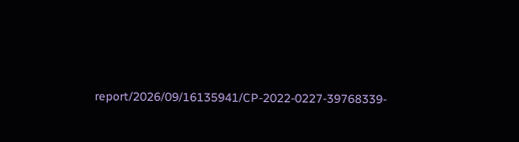report/2026/09/16135941/CP-2022-0227-39768339-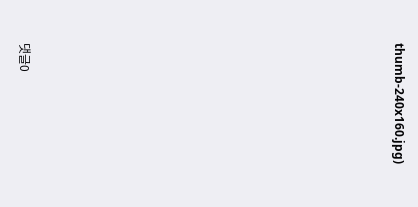thumb-240x160.jpg)













댓글0